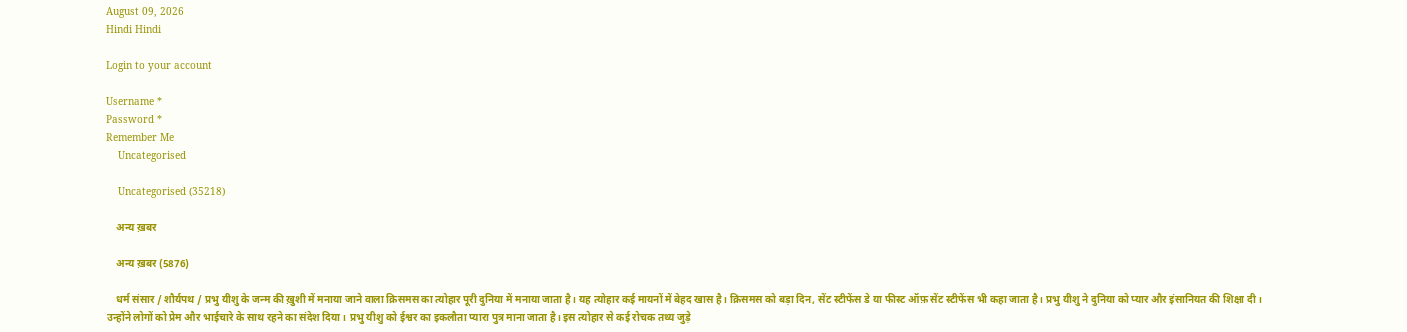August 09, 2026
Hindi Hindi

Login to your account

Username *
Password *
Remember Me
    Uncategorised

    Uncategorised (35218)

    अन्य ख़बर

    अन्य ख़बर (5876)

    धर्म संसार / शौर्यपथ / प्रभु यीशु के जन्म की ख़ुशी में मनाया जाने वाला क्रिसमस का त्योहार पूरी दुनिया में मनाया जाता है। यह त्योहार कई मायनों में बेहद खास है। क्रिसमस को बड़ा दिन, सेंट स्टीफेंस डे या फीस्ट ऑफ़ सेंट स्टीफेंस भी कहा जाता है। प्रभु यीशु ने दुनिया को प्यार और इंसानियत की शिक्षा दी। उन्होंने लोगों को प्रेम और भाईचारे के साथ रहने का संदेश दिया। प्रभु यीशु को ईश्वर का इकलौता प्यारा पुत्र माना जाता है। इस त्योहार से कई रोचक तथ्य जुड़े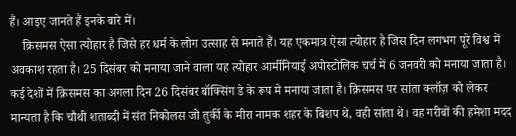हैं। आइए जानते हैं इनके बारे में।
    क्रिसमस ऐसा त्योहार है जिसे हर धर्म के लोग उत्साह से मनाते हैं। यह एकमात्र ऐसा त्योहार है जिस दिन लगभग पूरे विश्व में अवकाश रहता है। 25 दिसंबर को मनाया जाने वाला यह त्योहार आर्मीनियाई अपोस्टोलिक चर्च में 6 जनवरी को मनाया जाता है। कई देशों में क्रिसमस का अगला दिन 26 दिसंबर बॉक्सिंग डे के रूप मे मनाया जाता है। क्रिसमस पर सांता क्लॉज़ को लेकर मान्यता है कि चौथी शताब्दी में संत निकोलस जो तुर्की के मीरा नामक शहर के बिशप थे, वही सांता थे। वह गरीबों की हमेशा मदद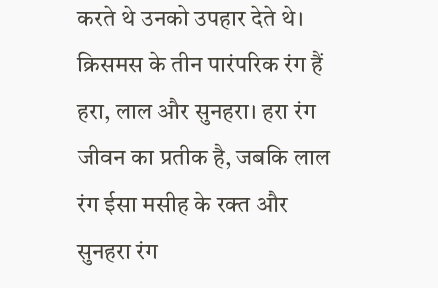करते थे उनको उपहार देते थे। क्रिसमस के तीन पारंपरिक रंग हैं हरा, लाल और सुनहरा। हरा रंग जीवन का प्रतीक है, जबकि लाल रंग ईसा मसीह के रक्त और सुनहरा रंग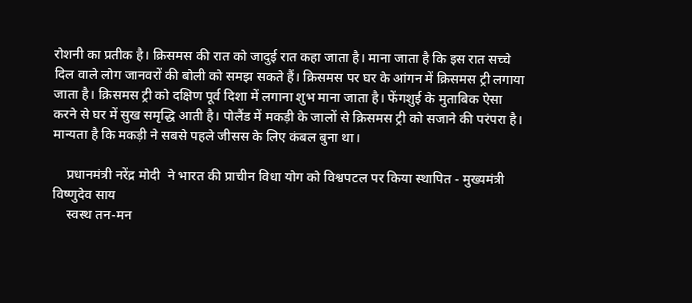रोशनी का प्रतीक है। क्रिसमस की रात को जादुई रात कहा जाता है। माना जाता है कि इस रात सच्चे दिल वाले लोग जानवरों की बोली को समझ सकते हैं। क्रिसमस पर घर के आंगन में क्रिसमस ट्री लगाया जाता है। क्रिसमस ट्री को दक्षिण पूर्व दिशा में लगाना शुभ माना जाता है। फेंगशुई के मुताबिक ऐसा करने से घर में सुख समृद्धि आती है। पोलैंड में मकड़ी के जालों से क्रिसमस ट्री को सजाने की परंपरा है। मान्यता है कि मकड़ी ने सबसे पहले जीसस के लिए कंबल बुना था।

    प्रधानमंत्री नरेंद्र मोदी  ने भारत की प्राचीन विधा योग को विश्वपटल पर किया स्थापित - मुख्यमंत्री  विष्णुदेव साय
    स्वस्थ तन-मन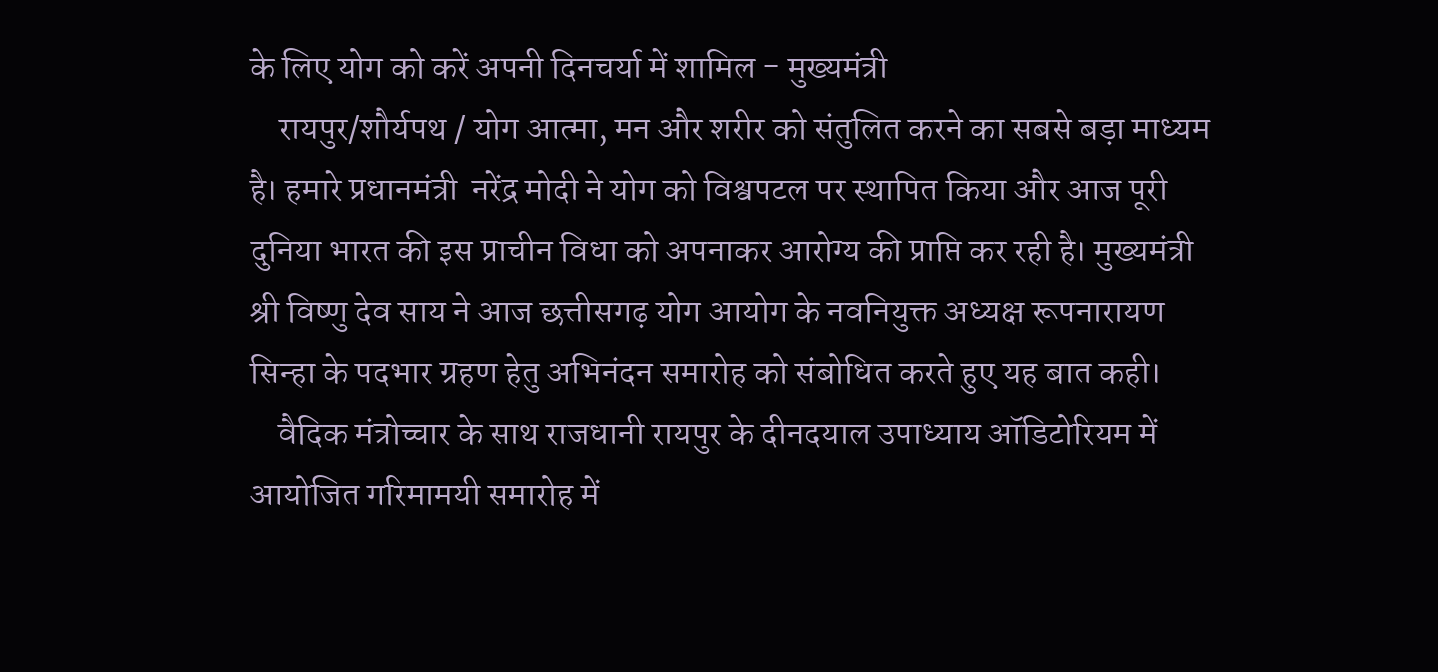के लिए योग को करें अपनी दिनचर्या में शामिल - मुख्यमंत्री
    रायपुर/शौर्यपथ / योग आत्मा, मन और शरीर को संतुलित करने का सबसे बड़ा माध्यम है। हमारे प्रधानमंत्री  नरेंद्र मोदी ने योग को विश्वपटल पर स्थापित किया और आज पूरी दुनिया भारत की इस प्राचीन विधा को अपनाकर आरोग्य की प्राप्ति कर रही है। मुख्यमंत्री श्री विष्णु देव साय ने आज छत्तीसगढ़ योग आयोग के नवनियुक्त अध्यक्ष रूपनारायण सिन्हा के पदभार ग्रहण हेतु अभिनंदन समारोह को संबोधित करते हुए यह बात कही।
    वैदिक मंत्रोच्चार के साथ राजधानी रायपुर के दीनदयाल उपाध्याय ऑडिटोरियम में आयोजित गरिमामयी समारोह में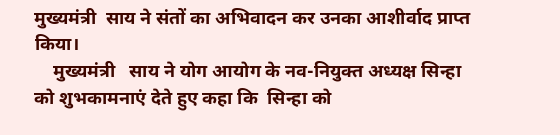मुख्यमंत्री  साय ने संतों का अभिवादन कर उनका आशीर्वाद प्राप्त किया।
    मुख्यमंत्री   साय ने योग आयोग के नव-नियुक्त अध्यक्ष सिन्हा को शुभकामनाएं देते हुए कहा कि  सिन्हा को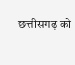छत्तीसगढ़ को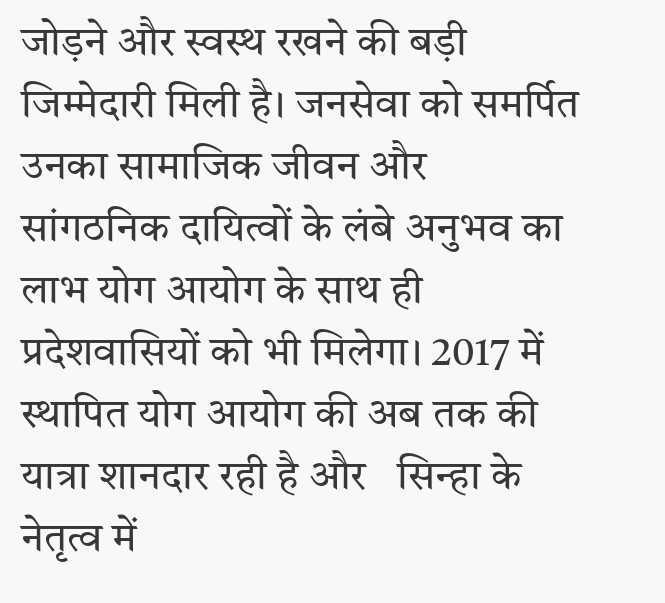जोड़ने और स्वस्थ रखने की बड़ी जिम्मेदारी मिली है। जनसेवा को समर्पित उनका सामाजिक जीवन और सांगठनिक दायित्वों के लंबे अनुभव का लाभ योग आयोग के साथ ही प्रदेशवासियों को भी मिलेगा। 2017 में स्थापित योग आयोग की अब तक की यात्रा शानदार रही है और   सिन्हा के नेतृत्व में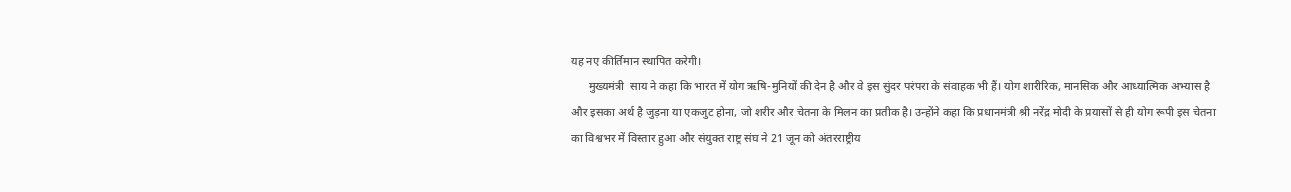यह नए कीर्तिमान स्थापित करेगी।
      मुख्यमंत्री  साय ने कहा कि भारत में योग ऋषि-मुनियों की देन है और वे इस सुंदर परंपरा के संवाहक भी हैं। योग शारीरिक, मानसिक और आध्यात्मिक अभ्यास है और इसका अर्थ है जुड़ना या एकजुट होना, जो शरीर और चेतना के मिलन का प्रतीक है। उन्होंने कहा कि प्रधानमंत्री श्री नरेंद्र मोदी के प्रयासों से ही योग रूपी इस चेतना का विश्वभर में विस्तार हुआ और संयुक्त राष्ट्र संघ ने 21 जून को अंतरराष्ट्रीय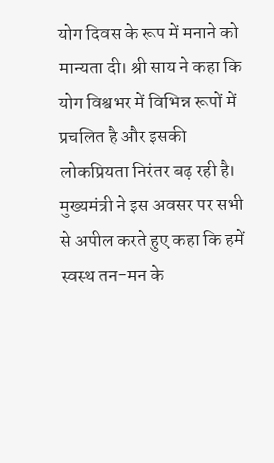योग दिवस के रूप में मनाने को मान्यता दी। श्री साय ने कहा कि योग विश्वभर में विभिन्न रूपों में प्रचलित है और इसकी लोकप्रियता निरंतर बढ़ रही है। मुख्यमंत्री ने इस अवसर पर सभी से अपील करते हुए कहा कि हमें स्वस्थ तन-मन के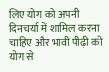लिए योग को अपनी दिनचर्या में शामिल करना चाहिए और भावी पीढ़ी को योग से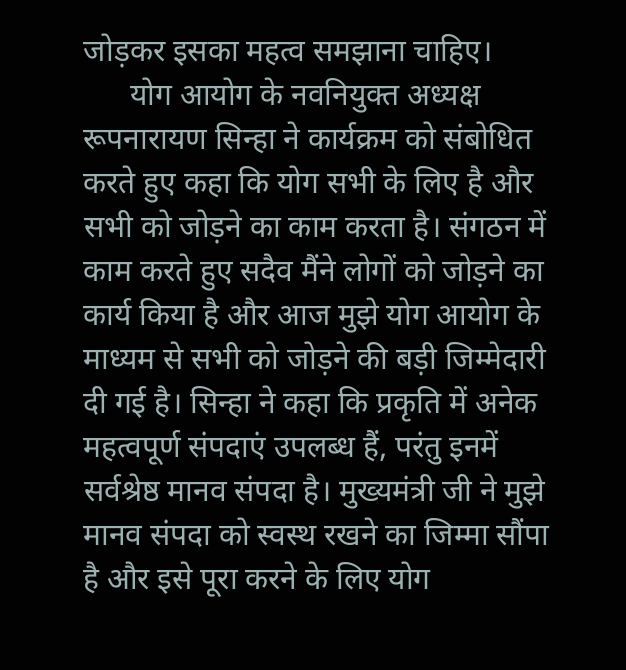जोड़कर इसका महत्व समझाना चाहिए।
      योग आयोग के नवनियुक्त अध्यक्ष  रूपनारायण सिन्हा ने कार्यक्रम को संबोधित करते हुए कहा कि योग सभी के लिए है और सभी को जोड़ने का काम करता है। संगठन में काम करते हुए सदैव मैंने लोगों को जोड़ने का कार्य किया है और आज मुझे योग आयोग के माध्यम से सभी को जोड़ने की बड़ी जिम्मेदारी दी गई है। सिन्हा ने कहा कि प्रकृति में अनेक महत्वपूर्ण संपदाएं उपलब्ध हैं, परंतु इनमें सर्वश्रेष्ठ मानव संपदा है। मुख्यमंत्री जी ने मुझे मानव संपदा को स्वस्थ रखने का जिम्मा सौंपा है और इसे पूरा करने के लिए योग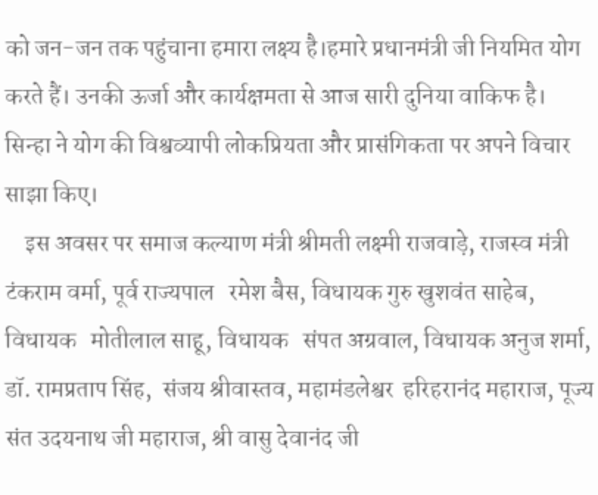को जन-जन तक पहुंचाना हमारा लक्ष्य है।हमारे प्रधानमंत्री जी नियमित योग करते हैं। उनकी ऊर्जा और कार्यक्षमता से आज सारी दुनिया वाकिफ है।   सिन्हा ने योग की विश्वव्यापी लोकप्रियता और प्रासंगिकता पर अपने विचार साझा किए।
    इस अवसर पर समाज कल्याण मंत्री श्रीमती लक्ष्मी राजवाड़े, राजस्व मंत्री टंकराम वर्मा, पूर्व राज्यपाल   रमेश बैस, विधायक गुरु खुशवंत साहेब, विधायक   मोतीलाल साहू, विधायक   संपत अग्रवाल, विधायक अनुज शर्मा, डॉ. रामप्रताप सिंह,  संजय श्रीवास्तव, महामंडलेश्वर  हरिहरानंद महाराज, पूज्य संत उदयनाथ जी महाराज, श्री वासु देवानंद जी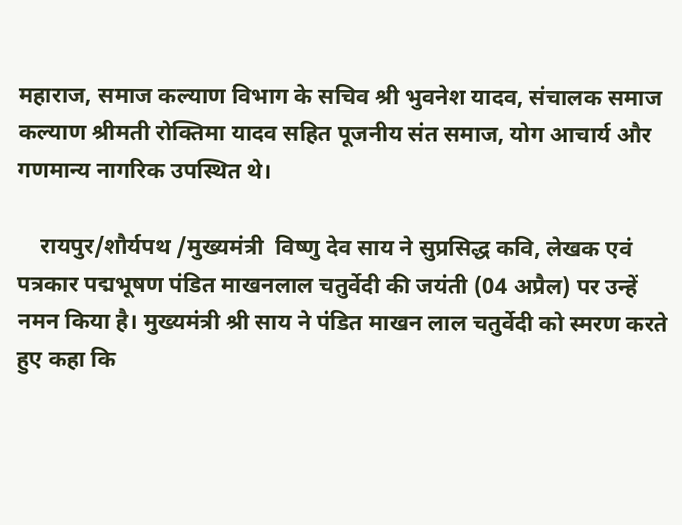महाराज, समाज कल्याण विभाग के सचिव श्री भुवनेश यादव, संचालक समाज कल्याण श्रीमती रोक्तिमा यादव सहित पूजनीय संत समाज, योग आचार्य और गणमान्य नागरिक उपस्थित थे।

    रायपुर/शौर्यपथ /मुख्यमंत्री  विष्णु देव साय ने सुप्रसिद्ध कवि, लेखक एवं पत्रकार पद्मभूषण पंडित माखनलाल चतुर्वेदी की जयंती (04 अप्रैल) पर उन्हें नमन किया है। मुख्यमंत्री श्री साय ने पंडित माखन लाल चतुर्वेदी को स्मरण करते हुए कहा कि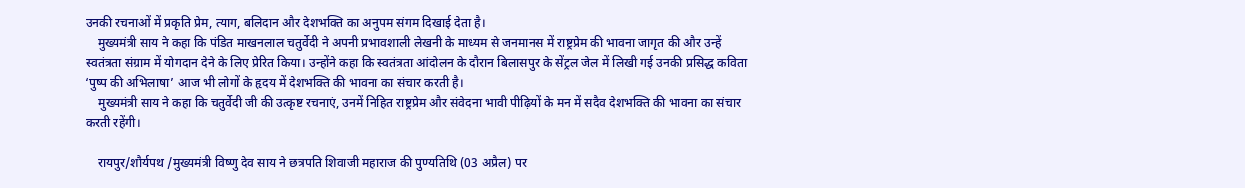उनकी रचनाओं में प्रकृति प्रेम, त्याग, बलिदान और देशभक्ति का अनुपम संगम दिखाई देता है।
    मुख्यमंत्री साय ने कहा कि पंडित माखनलाल चतुर्वेदी ने अपनी प्रभावशाली लेखनी के माध्यम से जनमानस में राष्ट्रप्रेम की भावना जागृत की और उन्हें स्वतंत्रता संग्राम में योगदान देने के लिए प्रेरित किया। उन्होंने कहा कि स्वतंत्रता आंदोलन के दौरान बिलासपुर के सेंट्रल जेल में लिखी गई उनकी प्रसिद्ध कविता ‘पुष्प की अभिलाषा’ आज भी लोगों के हृदय में देशभक्ति की भावना का संचार करती है।
    मुख्यमंत्री साय ने कहा कि चतुर्वेदी जी की उत्कृष्ट रचनाएं, उनमें निहित राष्ट्रप्रेम और संवेदना भावी पीढ़ियों के मन में सदैव देशभक्ति की भावना का संचार करती रहेंगी।

    रायपुर/शौर्यपथ /मुख्यमंत्री विष्णु देव साय ने छत्रपति शिवाजी महाराज की पुण्यतिथि (03 अप्रैल) पर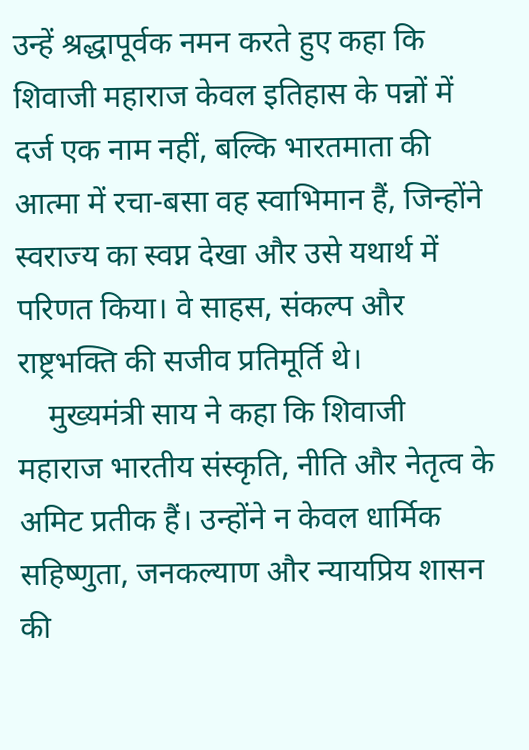उन्हें श्रद्धापूर्वक नमन करते हुए कहा कि शिवाजी महाराज केवल इतिहास के पन्नों में दर्ज एक नाम नहीं, बल्कि भारतमाता की आत्मा में रचा-बसा वह स्वाभिमान हैं, जिन्होंने स्वराज्य का स्वप्न देखा और उसे यथार्थ में परिणत किया। वे साहस, संकल्प और राष्ट्रभक्ति की सजीव प्रतिमूर्ति थे।
    मुख्यमंत्री साय ने कहा कि शिवाजी महाराज भारतीय संस्कृति, नीति और नेतृत्व के अमिट प्रतीक हैं। उन्होंने न केवल धार्मिक सहिष्णुता, जनकल्याण और न्यायप्रिय शासन की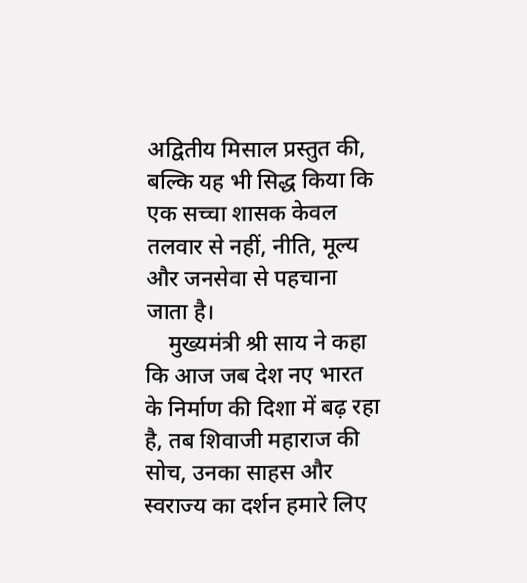अद्वितीय मिसाल प्रस्तुत की, बल्कि यह भी सिद्ध किया कि एक सच्चा शासक केवल तलवार से नहीं, नीति, मूल्य और जनसेवा से पहचाना जाता है।
    मुख्यमंत्री श्री साय ने कहा कि आज जब देश नए भारत के निर्माण की दिशा में बढ़ रहा है, तब शिवाजी महाराज की सोच, उनका साहस और स्वराज्य का दर्शन हमारे लिए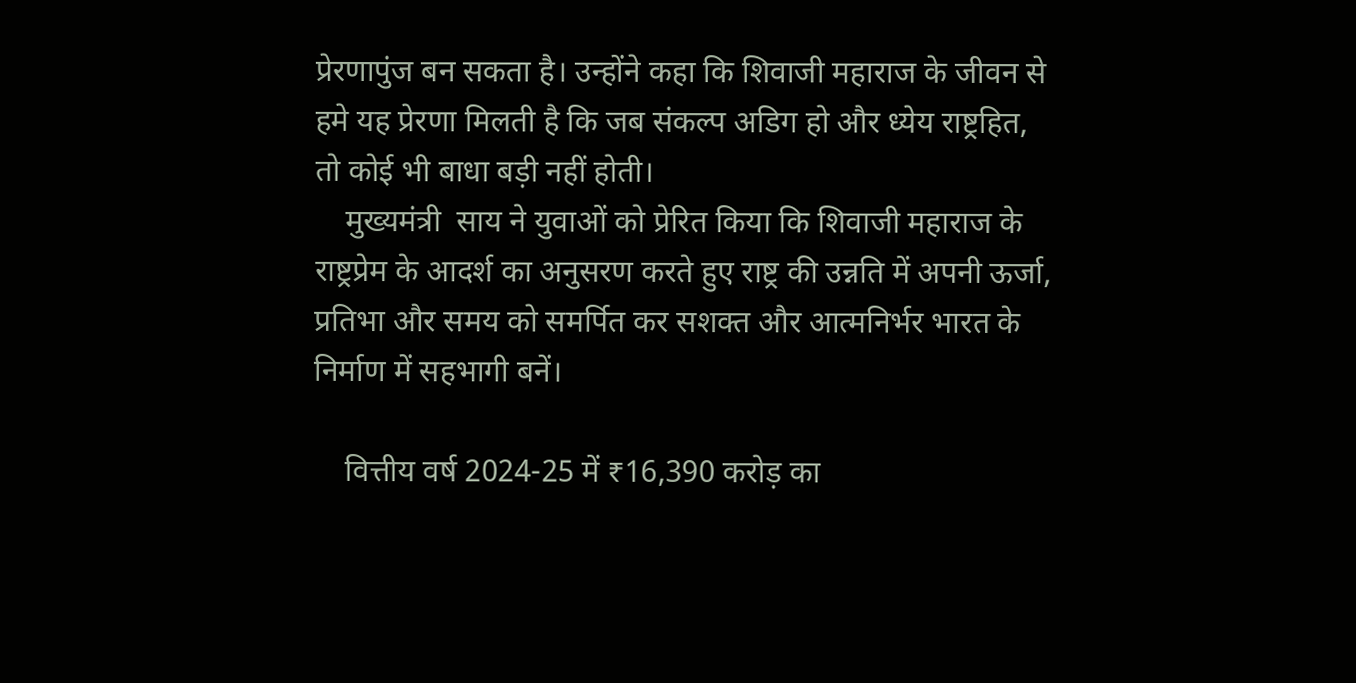प्रेरणापुंज बन सकता है। उन्होंने कहा कि शिवाजी महाराज के जीवन से हमे यह प्रेरणा मिलती है कि जब संकल्प अडिग हो और ध्येय राष्ट्रहित, तो कोई भी बाधा बड़ी नहीं होती।
    मुख्यमंत्री  साय ने युवाओं को प्रेरित किया कि शिवाजी महाराज के राष्ट्रप्रेम के आदर्श का अनुसरण करते हुए राष्ट्र की उन्नति में अपनी ऊर्जा, प्रतिभा और समय को समर्पित कर सशक्त और आत्मनिर्भर भारत के निर्माण में सहभागी बनें।

    वित्तीय वर्ष 2024-25 में ₹16,390 करोड़ का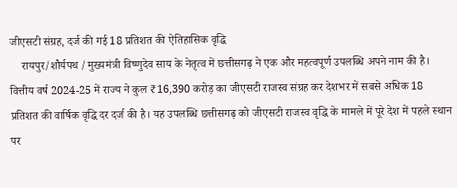जीएसटी संग्रह, दर्ज की गई 18 प्रतिशत की ऐतिहासिक वृद्धि
    रायपुर/शौर्यपथ /मुख्यमंत्री विष्णुदेव साय के नेतृत्व में छत्तीसगढ़ ने एक और महत्वपूर्ण उपलब्धि अपने नाम की है। वित्तीय वर्ष 2024-25 में राज्य ने कुल ₹16,390 करोड़ का जीएसटी राजस्व संग्रह कर देशभर में सबसे अधिक 18 प्रतिशत की वार्षिक वृद्धि दर दर्ज की है। यह उपलब्धि छत्तीसगढ़ को जीएसटी राजस्व वृद्धि के मामले में पूरे देश में पहले स्थान पर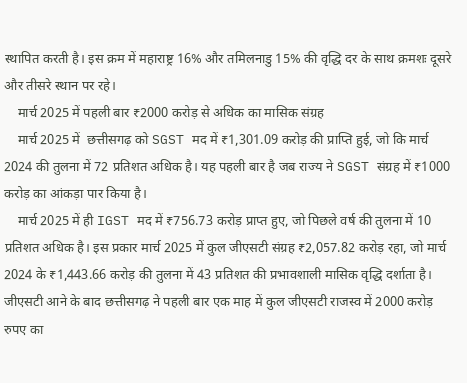स्थापित करती है। इस क्रम में महाराष्ट्र 16% और तमिलनाडु 15% की वृद्धि दर के साथ क्रमशः दूसरे और तीसरे स्थान पर रहे।
    मार्च 2025 में पहली बार ₹2000 करोड़ से अधिक का मासिक संग्रह
    मार्च 2025 में  छत्तीसगढ़ को SGST मद में ₹1,301.09 करोड़ की प्राप्ति हुई, जो कि मार्च 2024 की तुलना में 72 प्रतिशत अधिक है। यह पहली बार है जब राज्य ने SGST संग्रह में ₹1000 करोड़ का आंकड़ा पार किया है।
    मार्च 2025 में ही IGST मद में ₹756.73 करोड़ प्राप्त हुए, जो पिछले वर्ष की तुलना में 10 प्रतिशत अधिक है। इस प्रकार मार्च 2025 में कुल जीएसटी संग्रह ₹2,057.82 करोड़ रहा, जो मार्च 2024 के ₹1,443.66 करोड़ की तुलना में 43 प्रतिशत की प्रभावशाली मासिक वृद्धि दर्शाता है। जीएसटी आने के बाद छत्तीसगढ़ ने पहली बार एक माह में कुल जीएसटी राजस्व में 2000 करोड़ रुपए का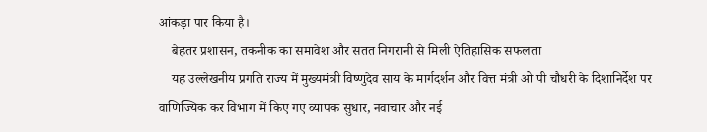आंकड़ा पार किया है।
    बेहतर प्रशासन, तकनीक का समावेश और सतत निगरानी से मिली ऐतिहासिक सफलता
    यह उल्लेखनीय प्रगति राज्य में मुख्यमंत्री विष्णुदेव साय के मार्गदर्शन और वित्त मंत्री ओ पी चौधरी के दिशानिर्देश पर वाणिज्यिक कर विभाग में किए गए व्यापक सुधार, नवाचार और नई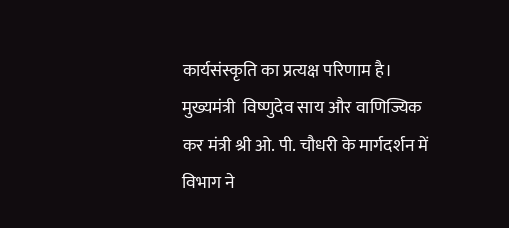कार्यसंस्कृति का प्रत्यक्ष परिणाम है। मुख्यमंत्री  विष्णुदेव साय और वाणिज्यिक कर मंत्री श्री ओ. पी. चौधरी के मार्गदर्शन में विभाग ने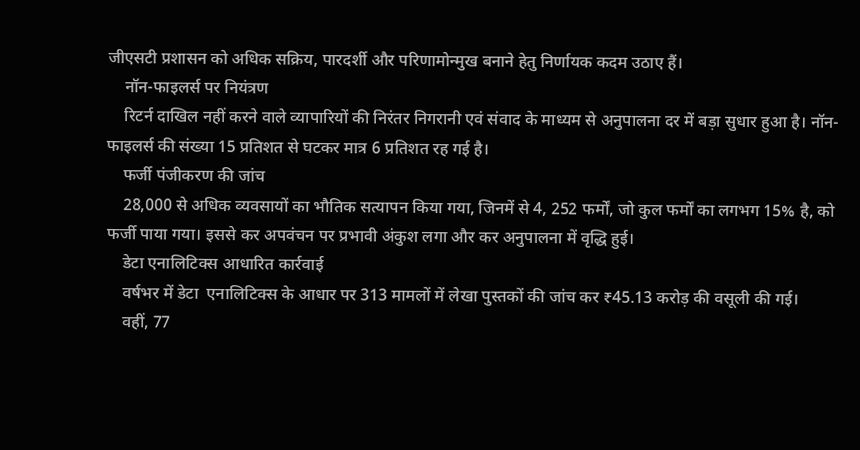जीएसटी प्रशासन को अधिक सक्रिय, पारदर्शी और परिणामोन्मुख बनाने हेतु निर्णायक कदम उठाए हैं।
    नॉन-फाइलर्स पर नियंत्रण
    रिटर्न दाखिल नहीं करने वाले व्यापारियों की निरंतर निगरानी एवं संवाद के माध्यम से अनुपालना दर में बड़ा सुधार हुआ है। नॉन-फाइलर्स की संख्या 15 प्रतिशत से घटकर मात्र 6 प्रतिशत रह गई है।
    फर्जी पंजीकरण की जांच
    28,000 से अधिक व्यवसायों का भौतिक सत्यापन किया गया, जिनमें से 4, 252 फर्मों, जो कुल फर्मों का लगभग 15% है, को फर्जी पाया गया। इससे कर अपवंचन पर प्रभावी अंकुश लगा और कर अनुपालना में वृद्धि हुई।
    डेटा एनालिटिक्स आधारित कार्रवाई
    वर्षभर में डेटा  एनालिटिक्स के आधार पर 313 मामलों में लेखा पुस्तकों की जांच कर ₹45.13 करोड़ की वसूली की गई।
    वहीं, 77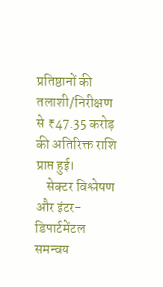प्रतिष्ठानों की तलाशी/निरीक्षण से ₹47.35 करोड़ की अतिरिक्त राशि प्राप्त हुई।
    सेक्टर विश्लेषण और इंटर-डिपार्टमेंटल समन्वय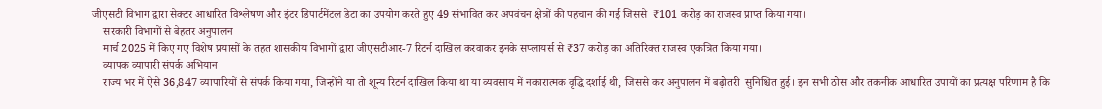जीएसटी विभाग द्वारा सेक्टर आधारित विश्लेषण और इंटर डिपार्टमेंटल डेटा का उपयोग करते हुए 49 संभावित कर अपवंचन क्षेत्रों की पहचान की गई जिससे  ₹101 करोड़ का राजस्व प्राप्त किया गया।
    सरकारी विभागों से बेहतर अनुपालन
    मार्च 2025 में किए गए विशेष प्रयासों के तहत शासकीय विभागों द्वारा जीएसटीआर-7 रिटर्न दाखिल करवाकर इनके सप्लायर्स से ₹37 करोड़ का अतिरिक्त राजस्व एकत्रित किया गया।
    व्यापक व्यापारी संपर्क अभियान
    राज्य भर में ऐसे 36,847 व्यापारियों से संपर्क किया गया, जिन्होंने या तो शून्य रिटर्न दाखिल किया था या व्यवसाय में नकारात्मक वृद्धि दर्शाई थी, जिससे कर अनुपालन में बढ़ोतरी  सुनिश्चित हुई। इन सभी ठोस और तकनीक आधारित उपायों का प्रत्यक्ष परिणाम है कि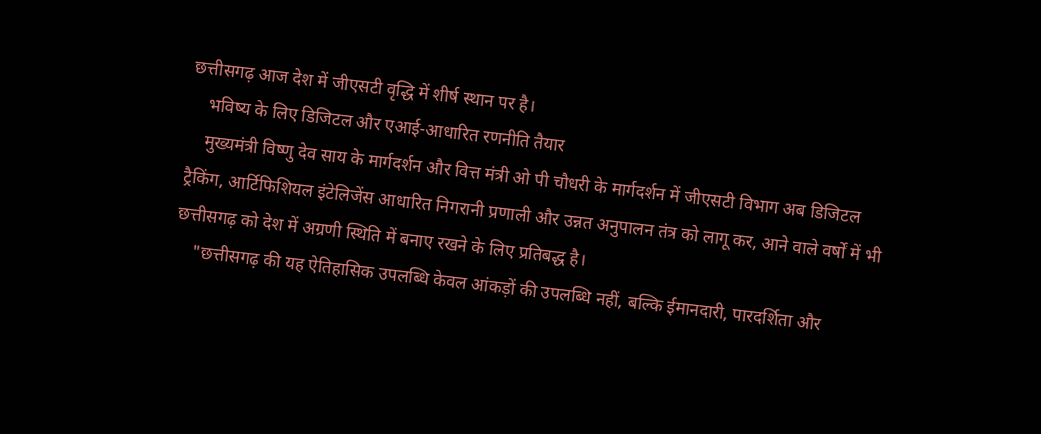छत्तीसगढ़ आज देश में जीएसटी वृद्धि में शीर्ष स्थान पर है।
    भविष्य के लिए डिजिटल और एआई-आधारित रणनीति तैयार
    मुख्यमंत्री विष्णु देव साय के मार्गदर्शन और वित्त मंत्री ओ पी चौधरी के मार्गदर्शन में जीएसटी विभाग अब डिजिटल ट्रैकिंग, आर्टिफिशियल इंटेलिजेंस आधारित निगरानी प्रणाली और उन्नत अनुपालन तंत्र को लागू कर, आने वाले वर्षों में भी छत्तीसगढ़ को देश में अग्रणी स्थिति में बनाए रखने के लिए प्रतिबद्ध है।
    "छत्तीसगढ़ की यह ऐतिहासिक उपलब्धि केवल आंकड़ों की उपलब्धि नहीं, बल्कि ईमानदारी, पारदर्शिता और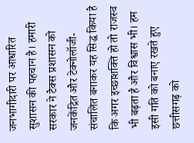जनभागीदारी पर आधारित सुशासन की पहचान है। हमारी सरकार ने टैक्स प्रशासन को जनकेंद्रित और टेक्नोलॉजी-संचालित बनाकर यह सिद्ध किया है कि अगर इच्छाशक्ति हो तो राजस्व भी बढ़ता है और विश्वास भी। हम इसी गति को बनाए रखते हुए छत्तीसगढ़ को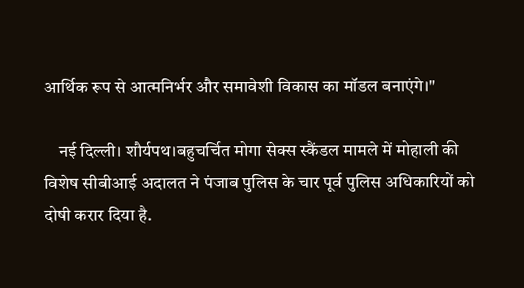आर्थिक रूप से आत्मनिर्भर और समावेशी विकास का मॉडल बनाएंगे।"

    नई दिल्ली। शौर्यपथ।बहुचर्चित मोगा सेक्स स्कैंडल मामले में मोहाली की विशेष सीबीआई अदालत ने पंजाब पुलिस के चार पूर्व पुलिस अधिकारियों को दोषी करार दिया है.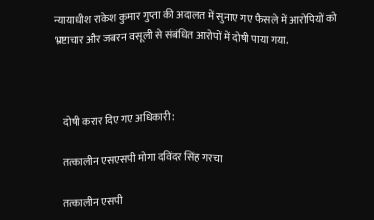न्यायाधीश राकेश कुमार गुप्ता की अदालत में सुनाए गए फैसले में आरोपियों को भ्रष्टाचार और जबरन वसूली से संबंधित आरोपों में दोषी पाया गया.



    दोषी करार दिए गए अधिकारी:

    तत्कालीन एसएसपी मोगा दविंदर सिंह गरचा

    तत्कालीन एसपी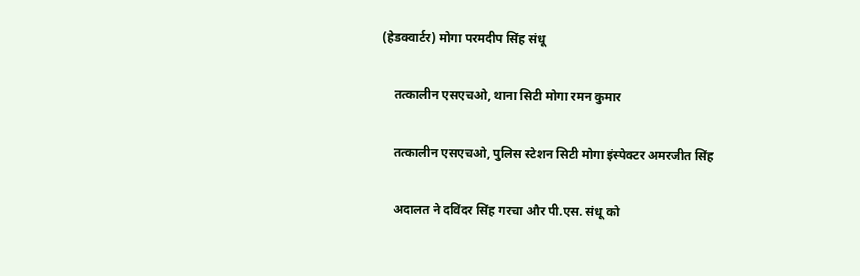(हेडक्वार्टर) मोगा परमदीप सिंह संधू

    तत्कालीन एसएचओ, थाना सिटी मोगा रमन कुमार

    तत्कालीन एसएचओ, पुलिस स्टेशन सिटी मोगा इंस्पेक्टर अमरजीत सिंह

    अदालत ने दविंदर सिंह गरचा और पी.एस. संधू को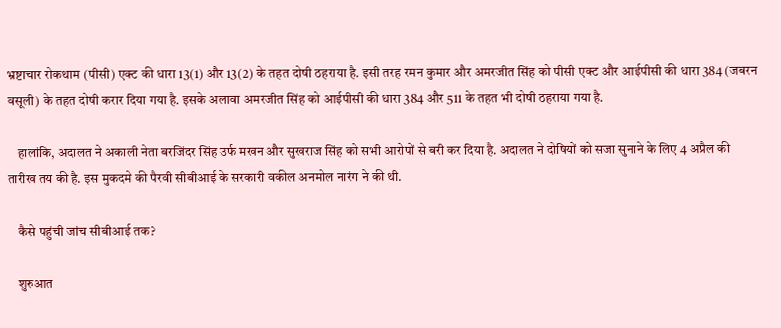भ्रष्टाचार रोकथाम (पीसी) एक्ट की धारा 13(1) और 13(2) के तहत दोषी ठहराया है. इसी तरह रमन कुमार और अमरजीत सिंह को पीसी एक्ट और आईपीसी की धारा 384 (जबरन वसूली) के तहत दोषी करार दिया गया है. इसके अलावा अमरजीत सिंह को आईपीसी की धारा 384 और 511 के तहत भी दोषी ठहराया गया है.

    हालांकि, अदालत ने अकाली नेता बरजिंदर सिंह उर्फ मखन और सुखराज सिंह को सभी आरोपों से बरी कर दिया है. अदालत ने दोषियों को सजा सुनाने के लिए 4 अप्रैल की तारीख तय की है. इस मुकदमे की पैरवी सीबीआई के सरकारी वकील अनमोल नारंग ने की थी.

    कैसे पहुंची जांच सीबीआई तक?

    शुरुआत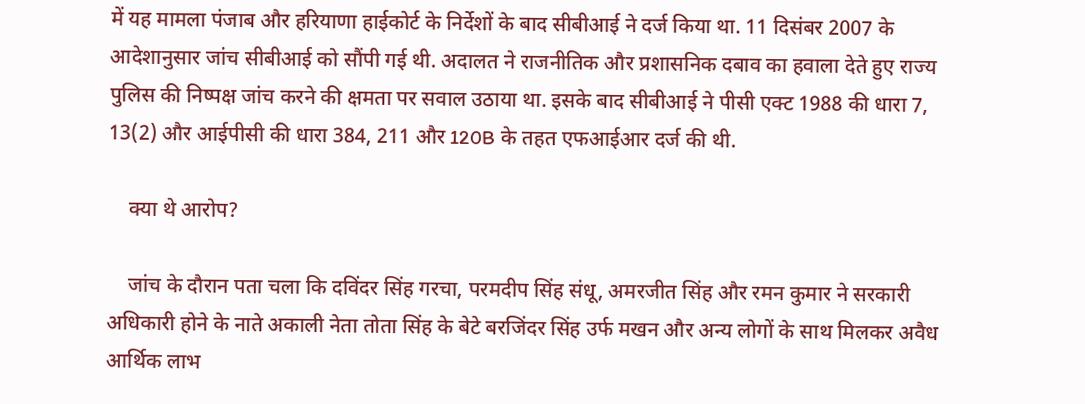में यह मामला पंजाब और हरियाणा हाईकोर्ट के निर्देशों के बाद सीबीआई ने दर्ज किया था. 11 दिसंबर 2007 के आदेशानुसार जांच सीबीआई को सौंपी गई थी. अदालत ने राजनीतिक और प्रशासनिक दबाव का हवाला देते हुए राज्य पुलिस की निष्पक्ष जांच करने की क्षमता पर सवाल उठाया था. इसके बाद सीबीआई ने पीसी एक्ट 1988 की धारा 7, 13(2) और आईपीसी की धारा 384, 211 और 120B के तहत एफआईआर दर्ज की थी.

    क्या थे आरोप?

    जांच के दौरान पता चला कि दविंदर सिंह गरचा, परमदीप सिंह संधू, अमरजीत सिंह और रमन कुमार ने सरकारी अधिकारी होने के नाते अकाली नेता तोता सिंह के बेटे बरजिंदर सिंह उर्फ मखन और अन्य लोगों के साथ मिलकर अवैध आर्थिक लाभ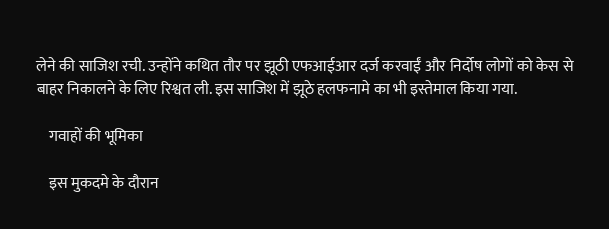लेने की साजिश रची. उन्होंने कथित तौर पर झूठी एफआईआर दर्ज करवाईं और निर्दोष लोगों को केस से बाहर निकालने के लिए रिश्वत ली. इस साजिश में झूठे हलफनामे का भी इस्तेमाल किया गया.

    गवाहों की भूमिका

    इस मुकदमे के दौरान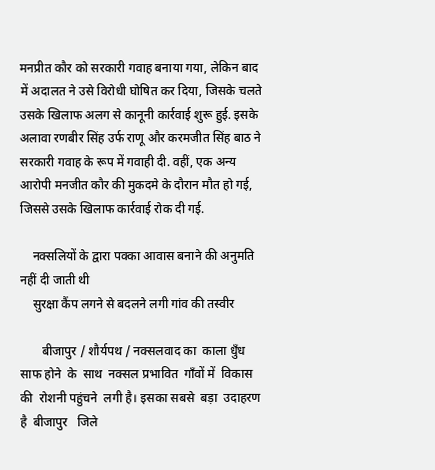मनप्रीत कौर को सरकारी गवाह बनाया गया, लेकिन बाद में अदालत ने उसे विरोधी घोषित कर दिया, जिसके चलते उसके खिलाफ अलग से कानूनी कार्रवाई शुरू हुई. इसके अलावा रणबीर सिंह उर्फ राणू और करमजीत सिंह बाठ ने सरकारी गवाह के रूप में गवाही दी. वहीं, एक अन्य आरोपी मनजीत कौर की मुकदमे के दौरान मौत हो गई, जिससे उसके खिलाफ कार्रवाई रोक दी गई.

    नक्सलियों के द्वारा पक्का आवास बनाने की अनुमति नहीं दी जाती थी
    सुरक्षा कैंप लगने से बदलने लगी गांव की तस्वीर

       बीजापुर / शौर्यपथ / नक्सलवाद का  काला धुँध साफ होने  के  साथ  नक्सल प्रभावित  गाँवों में  विकास  की  रोशनी पहुंचने  लगी है। इसका सबसे  बड़ा  उदाहरण है  बीजापुर   जिले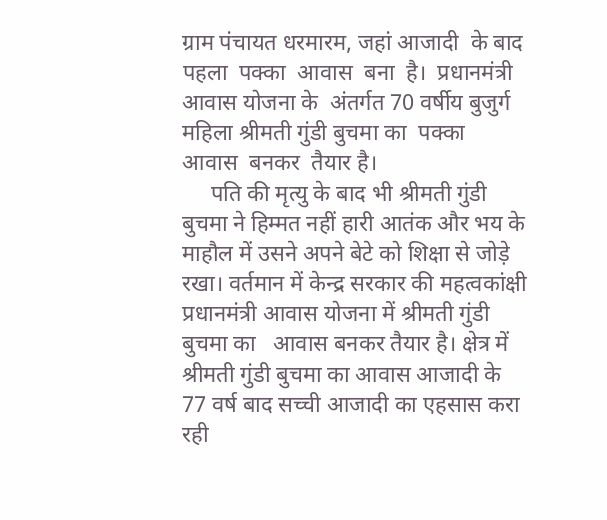ग्राम पंचायत धरमारम, जहां आजादी  के बाद  पहला  पक्का  आवास  बना  है।  प्रधानमंत्री  आवास योजना के  अंतर्गत 70 वर्षीय बुजुर्ग महिला श्रीमती गुंडी बुचमा का  पक्का  आवास  बनकर  तैयार है।
     पति की मृत्यु के बाद भी श्रीमती गुंडी बुचमा ने हिम्मत नहीं हारी आतंक और भय के माहौल में उसने अपने बेटे को शिक्षा से जोड़े रखा। वर्तमान में केन्द्र सरकार की महत्वकांक्षी प्रधानमंत्री आवास योजना में श्रीमती गुंडी बुचमा का   आवास बनकर तैयार है। क्षेत्र में श्रीमती गुंडी बुचमा का आवास आजादी के 77 वर्ष बाद सच्ची आजादी का एहसास करा रही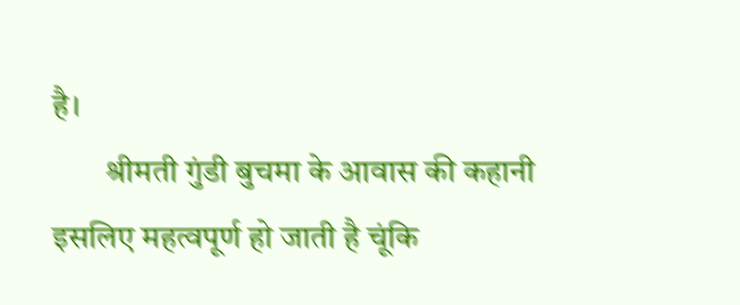है।
        श्रीमती गुंडी बुचमा के आवास की कहानी इसलिए महत्वपूर्ण हो जाती है चूंकि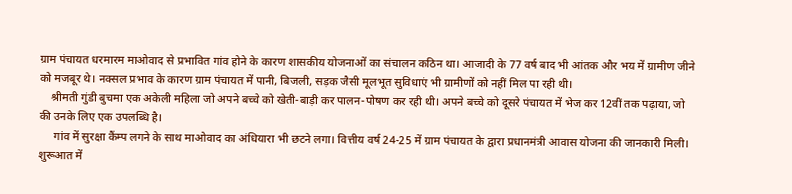ग्राम पंचायत धरमारम माओवाद से प्रभावित गांव होने के कारण शासकीय योजनाओं का संचालन कठिन था। आजादी के 77 वर्ष बाद भी आंतक और भय में ग्रामीण जीने को मजबूर थे। नक्सल प्रभाव के कारण ग्राम पंचायत में पानी, बिजली, सड़क जैसी मूलभूत सुविधाएं भी ग्रामीणों को नहीं मिल पा रही थी।
    श्रीमती गुंडी बुचमा एक अकेली महिला जो अपने बच्चे को खेती-बाड़ी कर पालन-पोषण कर रही थी। अपने बच्चे को दूसरे पंचायत में भेज कर 12वीं तक पढ़ाया, जो की उनके लिए एक उपलब्धि है।
     गांव में सुरक्षा कैंम्प लगने के साथ माओवाद का अंधियारा भी छटने लगा। वित्तीय वर्ष 24-25 में ग्राम पंचायत के द्वारा प्रधानमंत्री आवास योजना की जानकारी मिली। शुरूआत में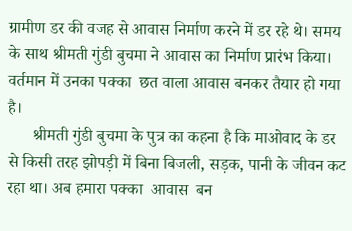ग्रामीण डर की वजह से आवास निर्माण करने में डर रहे थे। समय के साथ श्रीमती गुंडी बुचमा ने आवास का निर्माण प्रारंभ किया। वर्तमान में उनका पक्का  छत वाला आवास बनकर तैयार हो गया है।
      श्रीमती गुंडी बुचमा के पुत्र का कहना है कि माओवाद के डर से किसी तरह झोपड़ी में बिना बिजली, सड़क, पानी के जीवन कट रहा था। अब हमारा पक्का  आवास  बन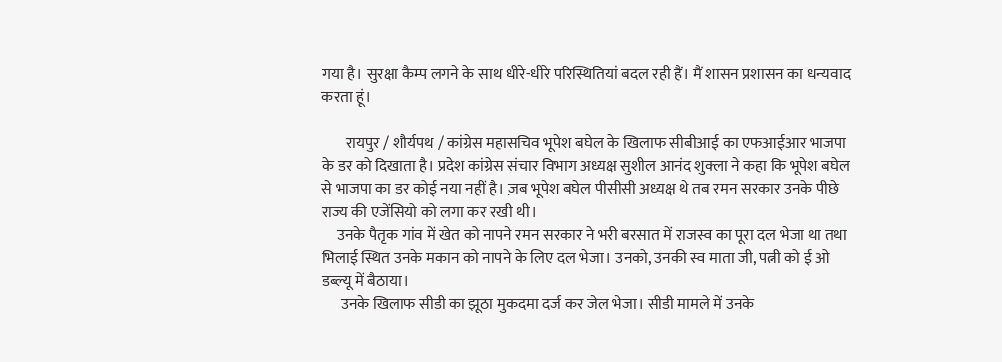गया है। सुरक्षा कैम्प लगने के साथ धीरे-धीरे परिस्थितियां बदल रही हैं। मैं शासन प्रशासन का धन्यवाद करता हूं।

        रायपुर / शौर्यपथ / कांग्रेस महासचिव भूपेश बघेल के खिलाफ सीबीआई का एफआईआर भाजपा के डर को दिखाता है। प्रदेश कांग्रेस संचार विभाग अध्यक्ष सुशील आनंद शुक्ला ने कहा कि भूपेश बघेल से भाजपा का डर कोई नया नहीं है। ज़ब भूपेश बघेल पीसीसी अध्यक्ष थे तब रमन सरकार उनके पीछे राज्य की एजेंसियो को लगा कर रखी थी।
     उनके पैतृक गांव में खेत को नापने रमन सरकार ने भरी बरसात में राजस्व का पूरा दल भेजा था तथा भिलाई स्थित उनके मकान को नापने के लिए दल भेजा। उनको, उनकी स्व माता जी, पत्नी को ई ओ डब्ल्यू में बैठाया।
      उनके खिलाफ सीडी का झूठा मुकदमा दर्ज कर जेल भेजा। सीडी मामले में उनके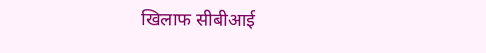खिलाफ सीबीआई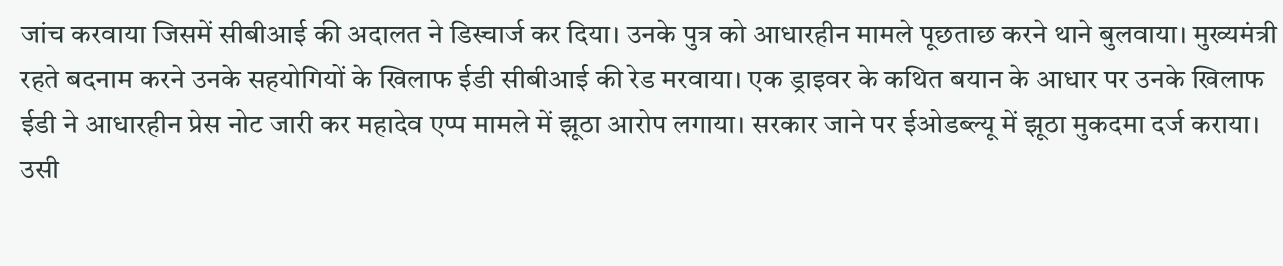जांच करवाया जिसमें सीबीआई की अदालत ने डिस्चार्ज कर दिया। उनके पुत्र को आधारहीन मामले पूछताछ करने थाने बुलवाया। मुख्यमंत्री रहते बदनाम करने उनके सहयोगियों के खिलाफ ईडी सीबीआई की रेड मरवाया। एक ड्राइवर के कथित बयान के आधार पर उनके खिलाफ ईडी ने आधारहीन प्रेस नोट जारी कर महादेव एप्प मामले में झूठा आरोप लगाया। सरकार जाने पर ईओडब्ल्यू में झूठा मुकदमा दर्ज कराया। उसी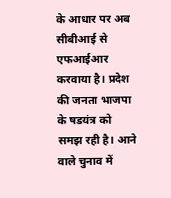के आधार पर अब सीबीआई से एफआईआर करवाया है। प्रदेश की जनता भाजपा के षडयंत्र को समझ रही है। आने वाले चुनाव में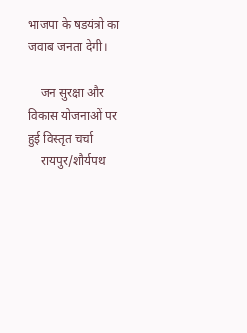भाजपा के षडयंत्रो का जवाब जनता देगी।

    जन सुरक्षा और विकास योजनाओं पर हुई विस्तृत चर्चा
    रायपुर/शौर्यपथ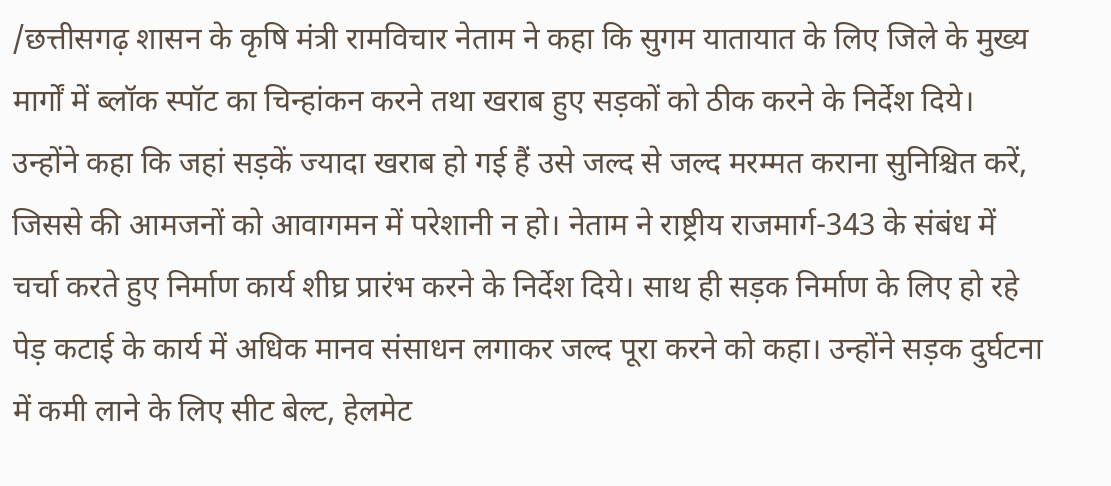/छत्तीसगढ़ शासन के कृषि मंत्री रामविचार नेताम ने कहा कि सुगम यातायात के लिए जिले के मुख्य मार्गों में ब्लॉक स्पॉट का चिन्हांकन करने तथा खराब हुए सड़कों को ठीक करने के निर्देश दिये। उन्होंने कहा कि जहां सड़कें ज्यादा खराब हो गई हैं उसे जल्द से जल्द मरम्मत कराना सुनिश्चित करें, जिससे की आमजनों को आवागमन में परेशानी न हो। नेताम ने राष्ट्रीय राजमार्ग-343 के संबंध में चर्चा करते हुए निर्माण कार्य शीघ्र प्रारंभ करने के निर्देश दिये। साथ ही सड़क निर्माण के लिए हो रहे पेड़ कटाई के कार्य में अधिक मानव संसाधन लगाकर जल्द पूरा करने को कहा। उन्होंने सड़क दुर्घटना में कमी लाने के लिए सीट बेल्ट, हेलमेट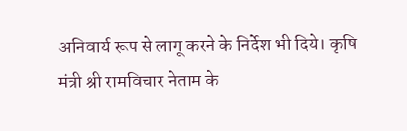अनिवार्य रूप से लागू करने के निर्देश भी दिये। कृषि मंत्री श्री रामविचार नेताम के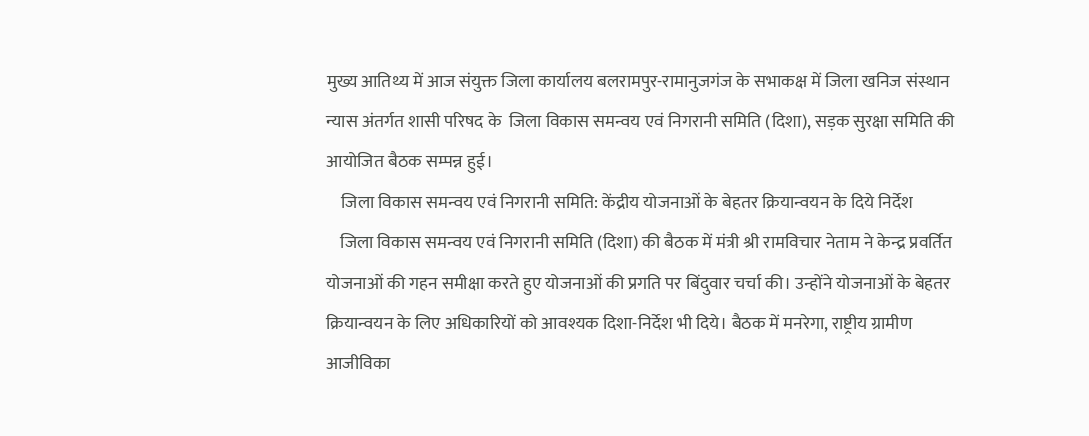मुख्य आतिथ्य में आज संयुक्त जिला कार्यालय बलरामपुर-रामानुजगंज के सभाकक्ष में जिला खनिज संस्थान न्यास अंतर्गत शासी परिषद के  जिला विकास समन्वय एवं निगरानी समिति (दिशा), सड़क सुरक्षा समिति की आयोजित बैठक सम्पन्न हुई।
    जिला विकास समन्वय एवं निगरानी समिति: केंद्रीय योजनाओं के बेहतर क्रियान्वयन के दिये निर्देश
    जिला विकास समन्वय एवं निगरानी समिति (दिशा) की बैठक में मंत्री श्री रामविचार नेताम ने केन्द्र प्रवर्तित योजनाओं की गहन समीक्षा करते हुए योजनाओं की प्रगति पर बिंदुवार चर्चा की। उन्होंने योजनाओं के बेहतर क्रियान्वयन के लिए अधिकारियों को आवश्यक दिशा-निर्देश भी दिये। बैठक में मनरेगा, राष्ट्रीय ग्रामीण आजीविका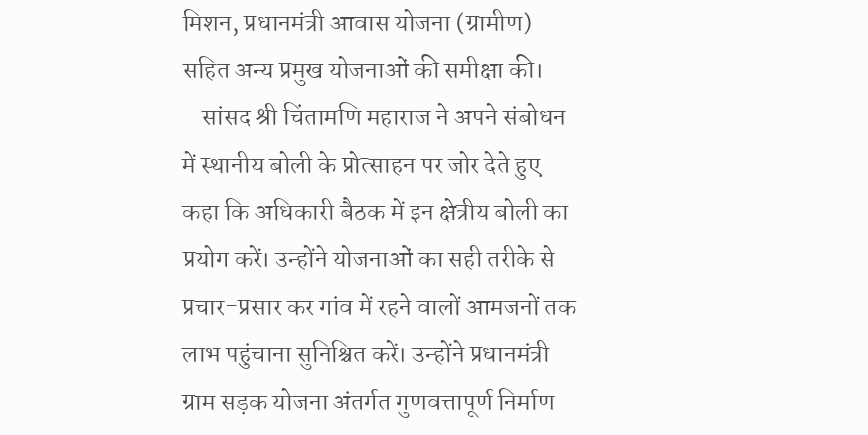मिशन, प्रधानमंत्री आवास योजना (ग्रामीण) सहित अन्य प्रमुख योजनाओं की समीक्षा की।
    सांसद श्री चिंतामणि महाराज ने अपने संबोधन में स्थानीय बोली के प्रोत्साहन पर जोर देते हुए कहा कि अधिकारी बैठक में इन क्षेत्रीय बोली का प्रयोग करें। उन्होंने योजनाओं का सही तरीके से प्रचार-प्रसार कर गांव में रहने वालों आमजनों तक लाभ पहुंचाना सुनिश्चित करें। उन्होंने प्रधानमंत्री ग्राम सड़क योजना अंतर्गत गुणवत्तापूर्ण निर्माण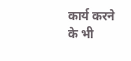कार्य करने के भी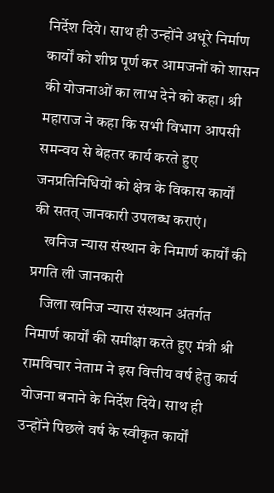निर्देश दिये। साथ ही उन्होंने अधूरे निर्माण कार्यों को शीघ्र पूर्ण कर आमजनों को शासन की योजनाओं का लाभ देने को कहा। श्री महाराज ने कहा कि सभी विभाग आपसी समन्वय से बेहतर कार्य करते हुए जनप्रतिनिधियों को क्षेत्र के विकास कार्यों की सतत् जानकारी उपलब्ध कराएं।
    खनिज न्यास संस्थान के निमार्ण कार्यों की प्रगति ली जानकारी
    जिला खनिज न्यास संस्थान अंतर्गत निमार्ण कार्यों की समीक्षा करते हुए मंत्री श्री रामविचार नेताम ने इस वित्तीय वर्ष हेतु कार्य योजना बनाने के निर्देश दिये। साथ ही उन्होंने पिछले वर्ष के स्वीकृत कार्यों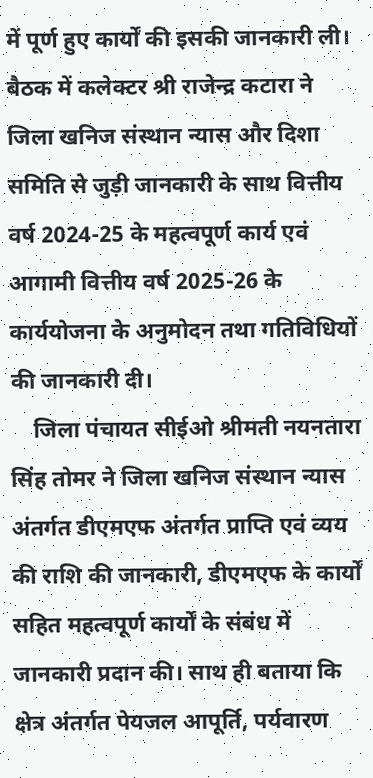में पूर्ण हुए कार्यों की इसकी जानकारी ली। बैठक में कलेक्टर श्री राजेन्द्र कटारा ने जिला खनिज संस्थान न्यास और दिशा समिति से जुड़ी जानकारी के साथ वित्तीय वर्ष 2024-25 के महत्वपूर्ण कार्य एवं आगामी वित्तीय वर्ष 2025-26 के कार्ययोजना के अनुमोदन तथा गतिविधियों की जानकारी दी।
    जिला पंचायत सीईओ श्रीमती नयनतारा सिंह तोमर ने जिला खनिज संस्थान न्यास अंतर्गत डीएमएफ अंतर्गत प्राप्ति एवं व्यय की राशि की जानकारी, डीएमएफ के कार्यों सहित महत्वपूर्ण कार्यों के संबंध में जानकारी प्रदान की। साथ ही बताया कि क्षेत्र अंतर्गत पेयजल आपूर्ति, पर्यवारण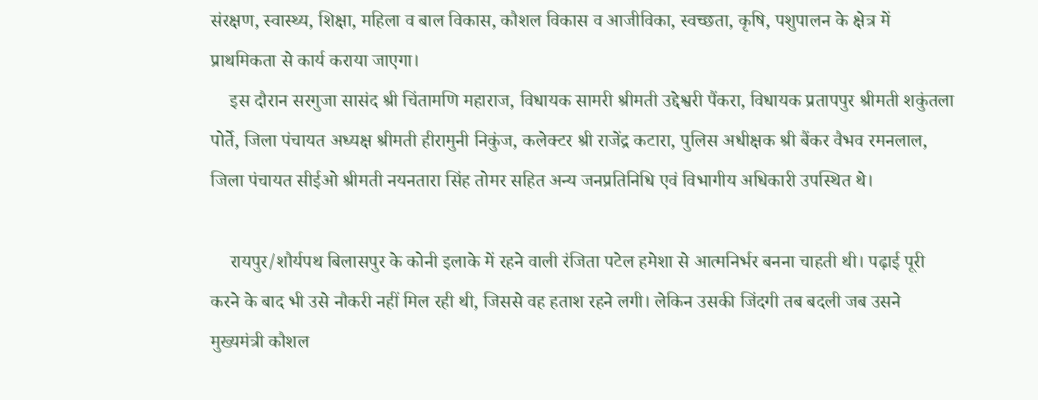संरक्षण, स्वास्थ्य, शिक्षा, महिला व बाल विकास, कौशल विकास व आजीविका, स्वच्छता, कृषि, पशुपालन के क्षेत्र में प्राथमिकता से कार्य कराया जाएगा।
    इस दौरान सरगुजा सासंद श्री चिंतामणि महाराज, विधायक सामरी श्रीमती उद्देश्वरी पैंकरा, विधायक प्रतापपुर श्रीमती शकुंतला पोर्ते, जिला पंचायत अध्यक्ष श्रीमती हीरामुनी निकुंज, कलेक्टर श्री राजेंद्र कटारा, पुलिस अधीक्षक श्री बैंकर वैभव रमनलाल, जिला पंचायत सीईओ श्रीमती नयनतारा सिंह तोमर सहित अन्य जनप्रतिनिधि एवं विभागीय अधिकारी उपस्थित थे।

    रायपुर/शौर्यपथ बिलासपुर के कोनी इलाके में रहने वाली रंजिता पटेल हमेशा से आत्मनिर्भर बनना चाहती थी। पढ़ाई पूरी करने के बाद भी उसे नौकरी नहीं मिल रही थी, जिससे वह हताश रहने लगी। लेकिन उसकी जिंदगी तब बदली जब उसने मुख्यमंत्री कौशल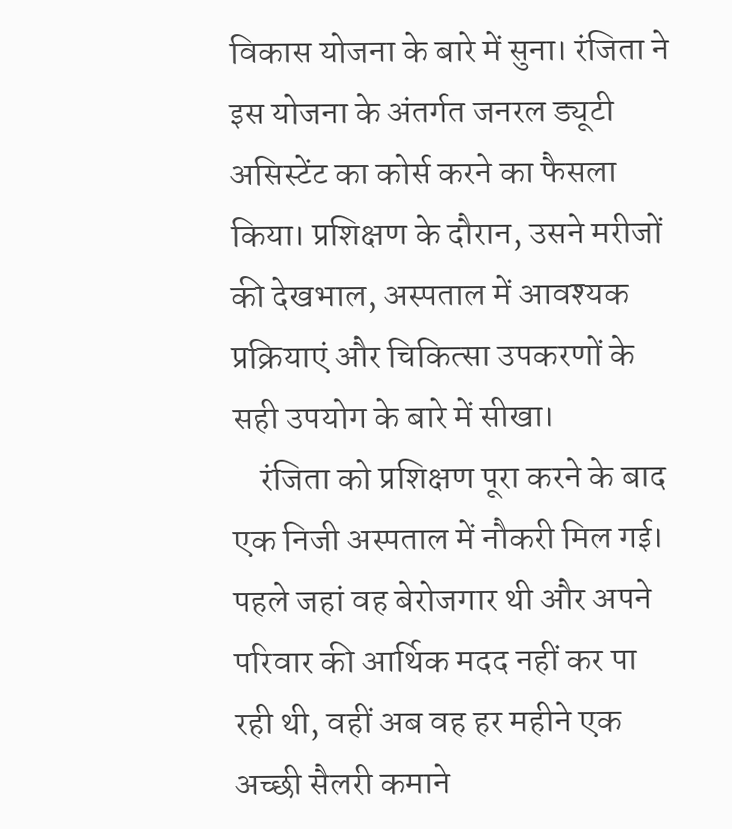विकास योजना के बारे में सुना। रंजिता ने इस योजना के अंतर्गत जनरल ड्यूटी असिस्टेंट का कोर्स करने का फैसला किया। प्रशिक्षण के दौरान, उसने मरीजों की देखभाल, अस्पताल में आवश्यक प्रक्रियाएं और चिकित्सा उपकरणों के सही उपयोग के बारे में सीखा।
    रंजिता को प्रशिक्षण पूरा करने के बाद एक निजी अस्पताल में नौकरी मिल गई। पहले जहां वह बेरोजगार थी और अपने परिवार की आर्थिक मदद नहीं कर पा रही थी, वहीं अब वह हर महीने एक अच्छी सैलरी कमाने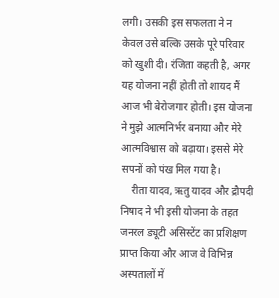लगी। उसकी इस सफलता ने न केवल उसे बल्कि उसके पूरे परिवार को खुशी दी। रंजिता कहती है, अगर यह योजना नहीं होती तो शायद मैं आज भी बेरोजगार होती। इस योजना ने मुझे आत्मनिर्भर बनाया और मेरे आत्मविश्वास को बढ़ाया। इससे मेरे सपनों को पंख मिल गया है।
    रीता यादव, ऋतु यादव और द्रौपदी निषाद ने भी इसी योजना के तहत जनरल ड्यूटी असिस्टेंट का प्रशिक्षण प्राप्त किया और आज वे विभिन्न अस्पतालों में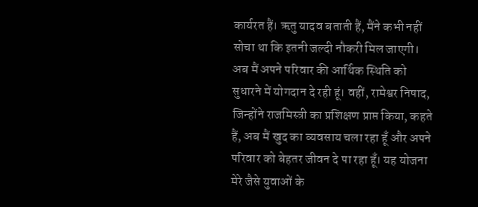कार्यरत हैं। ऋतु यादव बताती हैं, मैंने कभी नहीं सोचा था कि इतनी जल्दी नौकरी मिल जाएगी। अब मैं अपने परिवार की आर्थिक स्थिति को सुधारने में योगदान दे रही हूं। वहीं, रामेश्वर निषाद, जिन्होंने राजमिस्त्री का प्रशिक्षण प्राप्त किया, कहते हैं, अब मैं खुद का व्यवसाय चला रहा हूँ और अपने परिवार को बेहतर जीवन दे पा रहा हूँ। यह योजना मेरे जैसे युवाओं के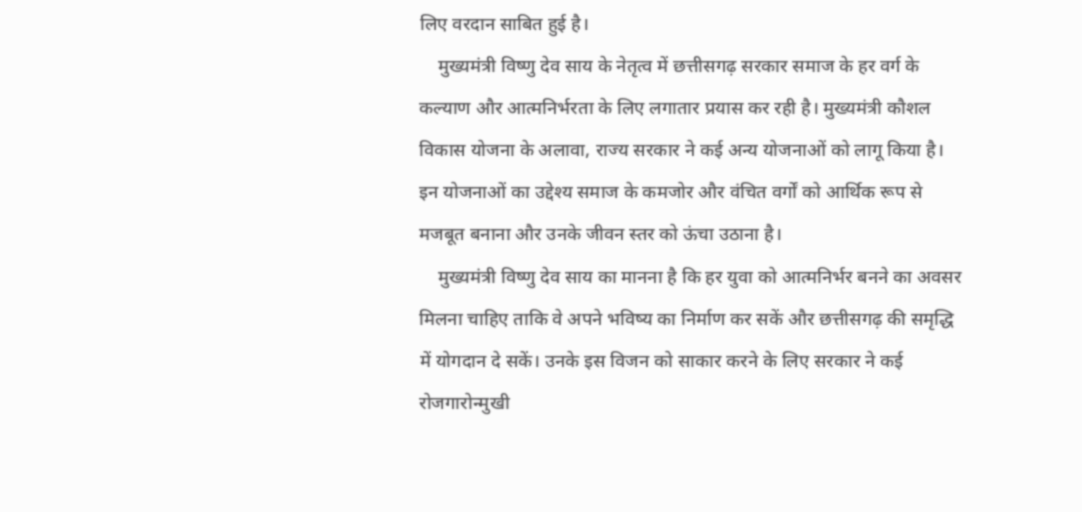लिए वरदान साबित हुई है।
    मुख्यमंत्री विष्णु देव साय के नेतृत्व में छत्तीसगढ़ सरकार समाज के हर वर्ग के कल्याण और आत्मनिर्भरता के लिए लगातार प्रयास कर रही है। मुख्यमंत्री कौशल विकास योजना के अलावा, राज्य सरकार ने कई अन्य योजनाओं को लागू किया है। इन योजनाओं का उद्देश्य समाज के कमजोर और वंचित वर्गों को आर्थिक रूप से मजबूत बनाना और उनके जीवन स्तर को ऊंचा उठाना है।
    मुख्यमंत्री विष्णु देव साय का मानना है कि हर युवा को आत्मनिर्भर बनने का अवसर मिलना चाहिए ताकि वे अपने भविष्य का निर्माण कर सकें और छत्तीसगढ़ की समृद्धि में योगदान दे सकें। उनके इस विजन को साकार करने के लिए सरकार ने कई रोजगारोन्मुखी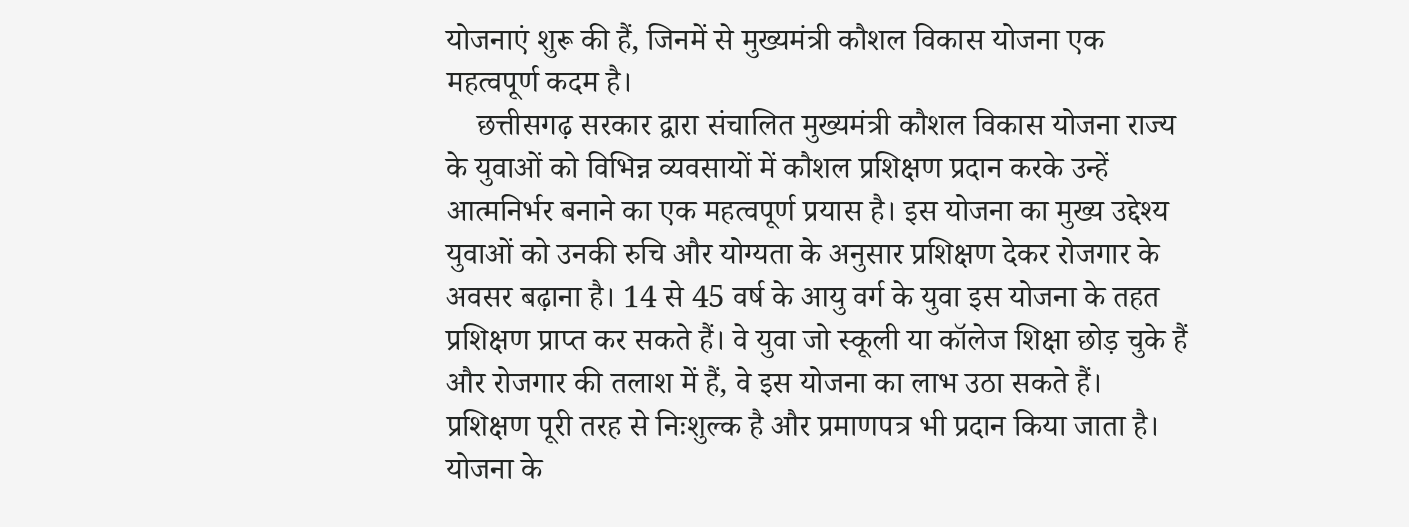योजनाएं शुरू की हैं, जिनमें से मुख्यमंत्री कौशल विकास योजना एक महत्वपूर्ण कदम है।
    छत्तीसगढ़ सरकार द्वारा संचालित मुख्यमंत्री कौशल विकास योजना राज्य के युवाओं को विभिन्न व्यवसायों में कौशल प्रशिक्षण प्रदान करके उन्हें आत्मनिर्भर बनाने का एक महत्वपूर्ण प्रयास है। इस योजना का मुख्य उद्देश्य युवाओं को उनकी रुचि और योग्यता के अनुसार प्रशिक्षण देकर रोजगार के अवसर बढ़ाना है। 14 से 45 वर्ष के आयु वर्ग के युवा इस योजना के तहत प्रशिक्षण प्राप्त कर सकते हैं। वे युवा जो स्कूली या कॉलेज शिक्षा छोड़ चुके हैं और रोजगार की तलाश में हैं, वे इस योजना का लाभ उठा सकते हैं। प्रशिक्षण पूरी तरह से निःशुल्क है और प्रमाणपत्र भी प्रदान किया जाता है। योजना के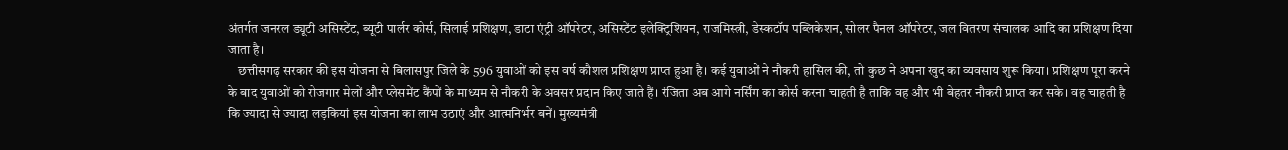अंतर्गत जनरल ड्यूटी असिस्टेंट, ब्यूटी पार्लर कोर्स, सिलाई प्रशिक्षण, डाटा एंट्री ऑपरेटर, असिस्टेंट इलेक्ट्रिशियन, राजमिस्त्री, डेस्कटॉप पब्लिकेशन, सोलर पैनल ऑपरेटर, जल वितरण संचालक आदि का प्रशिक्षण दिया जाता है।
    छत्तीसगढ़ सरकार की इस योजना से बिलासपुर जिले के 596 युवाओं को इस वर्ष कौशल प्रशिक्षण प्राप्त हुआ है। कई युवाओं ने नौकरी हासिल की, तो कुछ ने अपना खुद का व्यवसाय शुरू किया। प्रशिक्षण पूरा करने के बाद युवाओं को रोजगार मेलों और प्लेसमेंट कैंपों के माध्यम से नौकरी के अवसर प्रदान किए जाते हैं। रंजिता अब आगे नर्सिंग का कोर्स करना चाहती है ताकि वह और भी बेहतर नौकरी प्राप्त कर सके। वह चाहती है कि ज्यादा से ज्यादा लड़कियां इस योजना का लाभ उठाएं और आत्मनिर्भर बनें। मुख्यमंत्री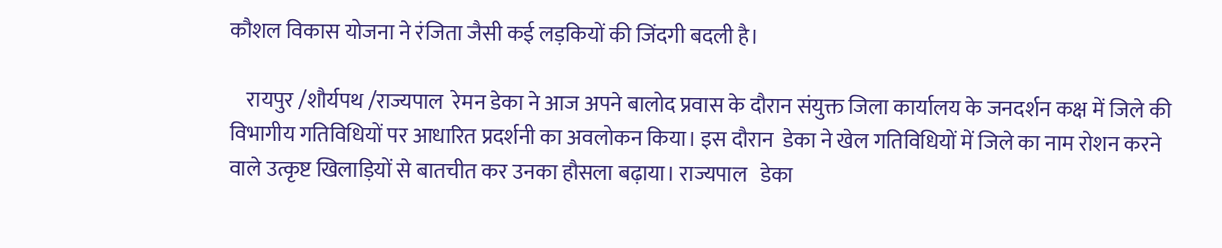कौशल विकास योजना ने रंजिता जैसी कई लड़कियों की जिंदगी बदली है।

    रायपुर /शौर्यपथ /राज्यपाल  रेमन डेका ने आज अपने बालोद प्रवास के दौरान संयुक्त जिला कार्यालय के जनदर्शन कक्ष में जिले की विभागीय गतिविधियों पर आधारित प्रदर्शनी का अवलोकन किया। इस दौरान  डेका ने खेल गतिविधियों में जिले का नाम रोशन करने वाले उत्कृष्ट खिलाड़ियों से बातचीत कर उनका हौसला बढ़ाया। राज्यपाल   डेका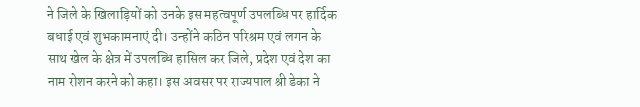ने जिले के खिलाड़ियों को उनके इस महत्वपूर्ण उपलब्धि पर हार्दिक बधाई एवं शुभकामनाएं दी। उन्होंने कठिन परिश्रम एवं लगन के साथ खेल के क्षेत्र में उपलब्धि हासिल कर जिले, प्रदेश एवं देश का नाम रोशन करने को कहा। इस अवसर पर राज्यपाल श्री डेका ने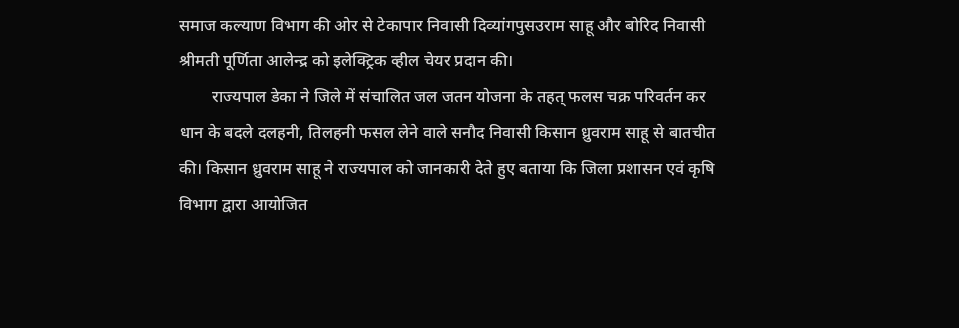समाज कल्याण विभाग की ओर से टेकापार निवासी दिव्यांगपुसउराम साहू और बोरिद निवासी श्रीमती पूर्णिता आलेन्द्र को इलेक्ट्रिक व्हील चेयर प्रदान की।
        राज्यपाल डेका ने जिले में संचालित जल जतन योजना के तहत् फलस चक्र परिवर्तन कर धान के बदले दलहनी, तिलहनी फसल लेने वाले सनौद निवासी किसान ध्रुवराम साहू से बातचीत की। किसान ध्रुवराम साहू ने राज्यपाल को जानकारी देते हुए बताया कि जिला प्रशासन एवं कृषि विभाग द्वारा आयोजित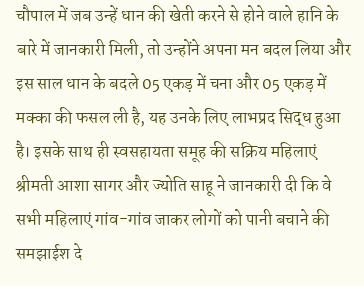चौपाल में जब उन्हें धान की खेती करने से होने वाले हानि के बारे में जानकारी मिली, तो उन्होंने अपना मन बदल लिया और इस साल धान के बदले 05 एकड़ में चना और 05 एकड़ में मक्का की फसल ली है, यह उनके लिए लाभप्रद सिद्ध हुआ है। इसके साथ ही स्वसहायता समूह की सक्रिय महिलाएं श्रीमती आशा सागर और ज्योति साहू ने जानकारी दी कि वे सभी महिलाएं गांव-गांव जाकर लोगों को पानी बचाने की समझाईश दे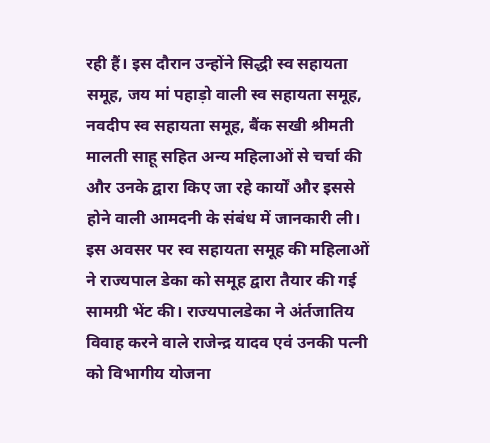रही हैं। इस दौरान उन्होंने सिद्धी स्व सहायता समूह, जय मां पहाड़ो वाली स्व सहायता समूह, नवदीप स्व सहायता समूह, बैंक सखी श्रीमती मालती साहू सहित अन्य महिलाओं से चर्चा की और उनके द्वारा किए जा रहे कार्यों और इससे होने वाली आमदनी के संबंध में जानकारी ली। इस अवसर पर स्व सहायता समूह की महिलाओं ने राज्यपाल डेका को समूह द्वारा तैयार की गई सामग्री भेंट की। राज्यपालडेका ने अंर्तजातिय विवाह करने वाले राजेन्द्र यादव एवं उनकी पत्नी को विभागीय योजना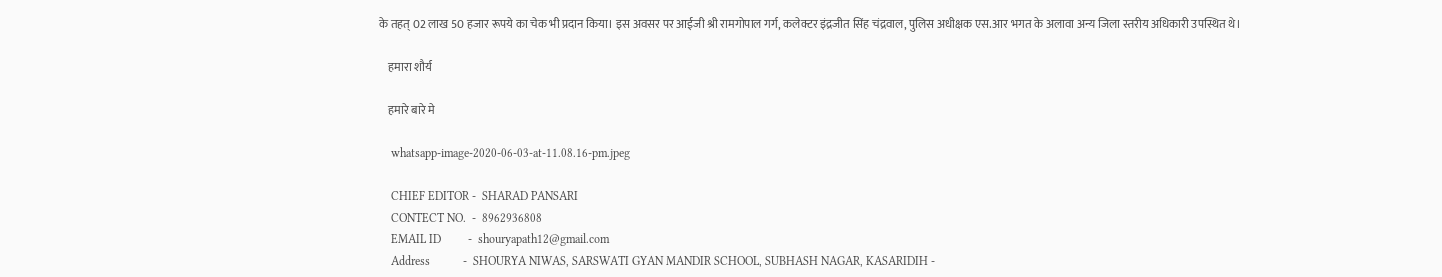के तहत् 02 लाख 50 हजार रूपये का चेक भी प्रदान किया। इस अवसर पर आईजी श्री रामगोपाल गर्ग, कलेक्टर इंद्रजीत सिंह चंद्रवाल, पुलिस अधीक्षक एस.आर भगत के अलावा अन्य जिला स्तरीय अधिकारी उपस्थित थे।

    हमारा शौर्य

    हमारे बारे मे

    whatsapp-image-2020-06-03-at-11.08.16-pm.jpeg

    CHIEF EDITOR -  SHARAD PANSARI
    CONTECT NO.  -  8962936808
    EMAIL ID         -  shouryapath12@gmail.com
    Address           -  SHOURYA NIWAS, SARSWATI GYAN MANDIR SCHOOL, SUBHASH NAGAR, KASARIDIH -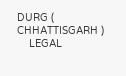DURG ( CHHATTISGARH )
    LEGAL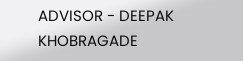ADVISOR - DEEPAK KHOBRAGADE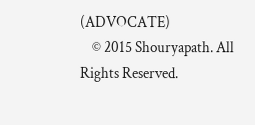(ADVOCATE)
    © 2015 Shouryapath. All Rights Reserved.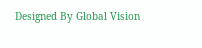Designed By Global Vision